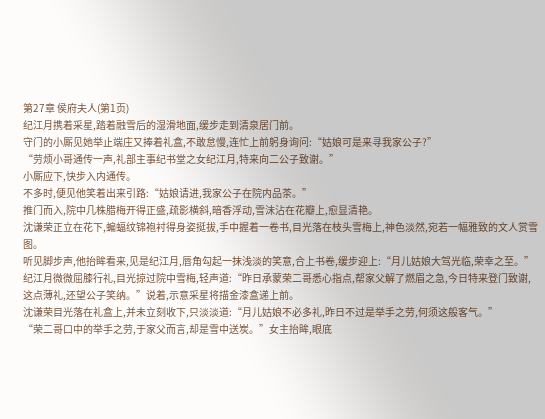第27章 侯府夫人(第1页)
纪江月携着采星,踏着融雪后的湿滑地面,缓步走到清泉居门前。
守门的小厮见她举止端庄又捧着礼盒,不敢怠慢,连忙上前躬身询问:“姑娘可是来寻我家公子?”
“劳烦小哥通传一声,礼部主事纪书堂之女纪江月,特来向二公子致谢。”
小厮应下,快步入内通传。
不多时,便见他笑着出来引路:“姑娘请进,我家公子在院内品茶。”
推门而入,院中几株腊梅开得正盛,疏影横斜,暗香浮动,雪沫沾在花瓣上,愈显清艳。
沈谦荣正立在花下,蝙蝠纹锦袍衬得身姿挺拔,手中握着一卷书,目光落在枝头雪梅上,神色淡然,宛若一幅雅致的文人赏雪图。
听见脚步声,他抬眸看来,见是纪江月,唇角勾起一抹浅淡的笑意,合上书卷,缓步迎上:“月儿姑娘大驾光临,荣幸之至。”
纪江月微微屈膝行礼,目光掠过院中雪梅,轻声道:“昨日承蒙荣二哥悉心指点,帮家父解了燃眉之急,今日特来登门致谢,这点薄礼,还望公子笑纳。”说着,示意采星将描金漆盒递上前。
沈谦荣目光落在礼盒上,并未立刻收下,只淡淡道:“月儿姑娘不必多礼,昨日不过是举手之劳,何须这般客气。”
“荣二哥口中的举手之劳,于家父而言,却是雪中送炭。”女主抬眸,眼底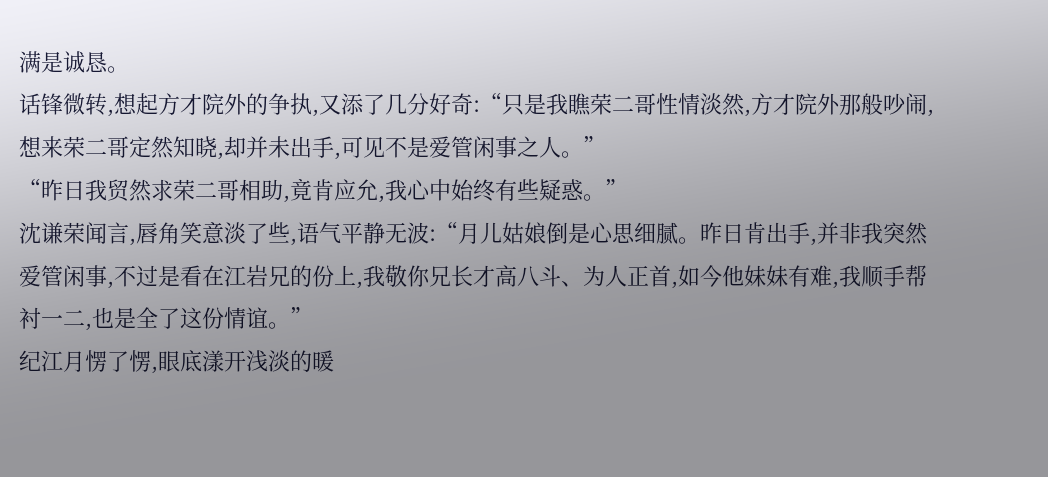满是诚恳。
话锋微转,想起方才院外的争执,又添了几分好奇:“只是我瞧荣二哥性情淡然,方才院外那般吵闹,想来荣二哥定然知晓,却并未出手,可见不是爱管闲事之人。”
“昨日我贸然求荣二哥相助,竟肯应允,我心中始终有些疑惑。”
沈谦荣闻言,唇角笑意淡了些,语气平静无波:“月儿姑娘倒是心思细腻。昨日肯出手,并非我突然爱管闲事,不过是看在江岩兄的份上,我敬你兄长才高八斗、为人正首,如今他妹妹有难,我顺手帮衬一二,也是全了这份情谊。”
纪江月愣了愣,眼底漾开浅淡的暖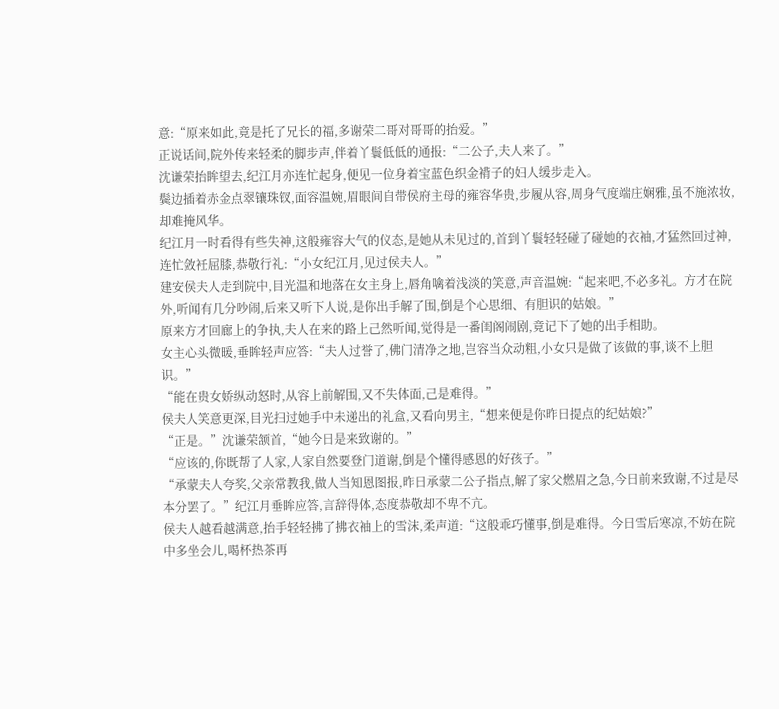意:“原来如此,竟是托了兄长的福,多谢荣二哥对哥哥的抬爱。”
正说话间,院外传来轻柔的脚步声,伴着丫鬟低低的通报:“二公子,夫人来了。”
沈谦荣抬眸望去,纪江月亦连忙起身,便见一位身着宝蓝色织金褙子的妇人缓步走入。
鬓边插着赤金点翠镶珠钗,面容温婉,眉眼间自带侯府主母的雍容华贵,步履从容,周身气度端庄娴雅,虽不施浓妆,却难掩风华。
纪江月一时看得有些失神,这般雍容大气的仪态,是她从未见过的,首到丫鬟轻轻碰了碰她的衣袖,才猛然回过神,连忙敛衽屈膝,恭敬行礼:“小女纪江月,见过侯夫人。”
建安侯夫人走到院中,目光温和地落在女主身上,唇角噙着浅淡的笑意,声音温婉:“起来吧,不必多礼。方才在院外,听闻有几分吵闹,后来又听下人说,是你出手解了围,倒是个心思细、有胆识的姑娘。”
原来方才回廊上的争执,夫人在来的路上己然听闻,觉得是一番闺阁闹剧,竟记下了她的出手相助。
女主心头微暖,垂眸轻声应答:“夫人过誉了,佛门清净之地,岂容当众动粗,小女只是做了该做的事,谈不上胆识。”
“能在贵女娇纵动怒时,从容上前解围,又不失体面,己是难得。”
侯夫人笑意更深,目光扫过她手中未递出的礼盒,又看向男主,“想来便是你昨日提点的纪姑娘?”
“正是。”沈谦荣颔首,“她今日是来致谢的。”
“应该的,你既帮了人家,人家自然要登门道谢,倒是个懂得感恩的好孩子。”
“承蒙夫人夸奖,父亲常教我,做人当知恩图报,昨日承蒙二公子指点,解了家父燃眉之急,今日前来致谢,不过是尽本分罢了。”纪江月垂眸应答,言辞得体,态度恭敬却不卑不亢。
侯夫人越看越满意,抬手轻轻拂了拂衣袖上的雪沫,柔声道:“这般乖巧懂事,倒是难得。今日雪后寒凉,不妨在院中多坐会儿,喝杯热茶再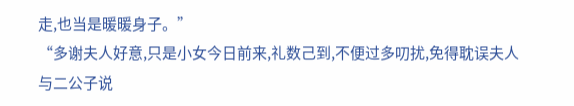走,也当是暖暖身子。”
“多谢夫人好意,只是小女今日前来,礼数己到,不便过多叨扰,免得耽误夫人与二公子说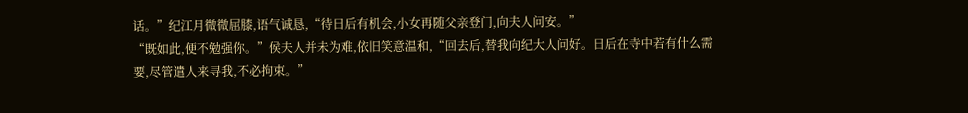话。”纪江月微微屈膝,语气诚恳,“待日后有机会,小女再随父亲登门,向夫人问安。”
“既如此,便不勉强你。”侯夫人并未为难,依旧笑意温和,“回去后,替我向纪大人问好。日后在寺中若有什么需要,尽管遣人来寻我,不必拘束。”